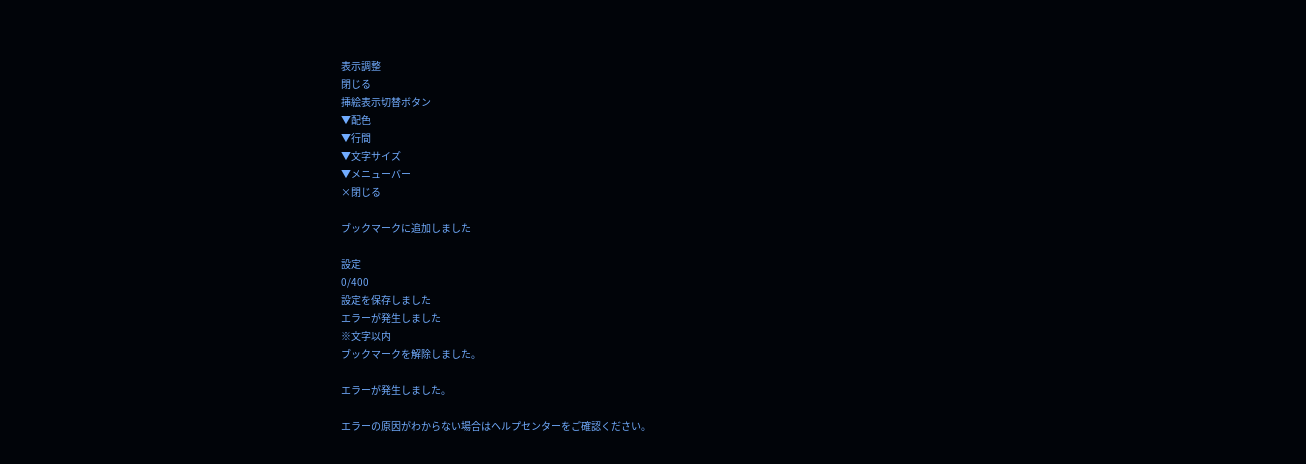表示調整
閉じる
挿絵表示切替ボタン
▼配色
▼行間
▼文字サイズ
▼メニューバー
×閉じる

ブックマークに追加しました

設定
0/400
設定を保存しました
エラーが発生しました
※文字以内
ブックマークを解除しました。

エラーが発生しました。

エラーの原因がわからない場合はヘルプセンターをご確認ください。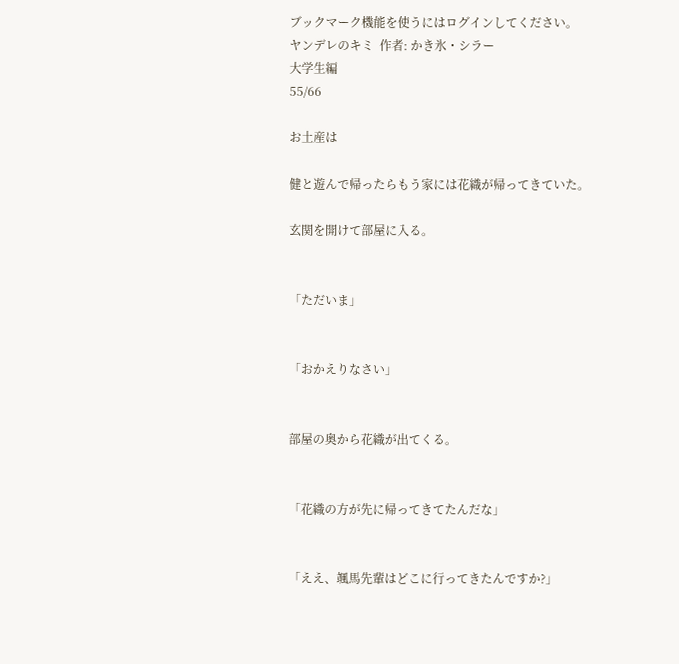ブックマーク機能を使うにはログインしてください。
ヤンデレのキミ  作者: かき氷・シラー
大学生編
55/66

お土産は

健と遊んで帰ったらもう家には花織が帰ってきていた。

玄関を開けて部屋に入る。


「ただいま」


「おかえりなさい」


部屋の奥から花織が出てくる。


「花織の方が先に帰ってきてたんだな」


「ええ、颯馬先輩はどこに行ってきたんですか?」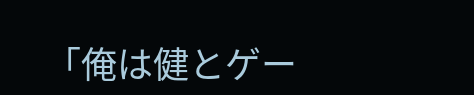「俺は健とゲー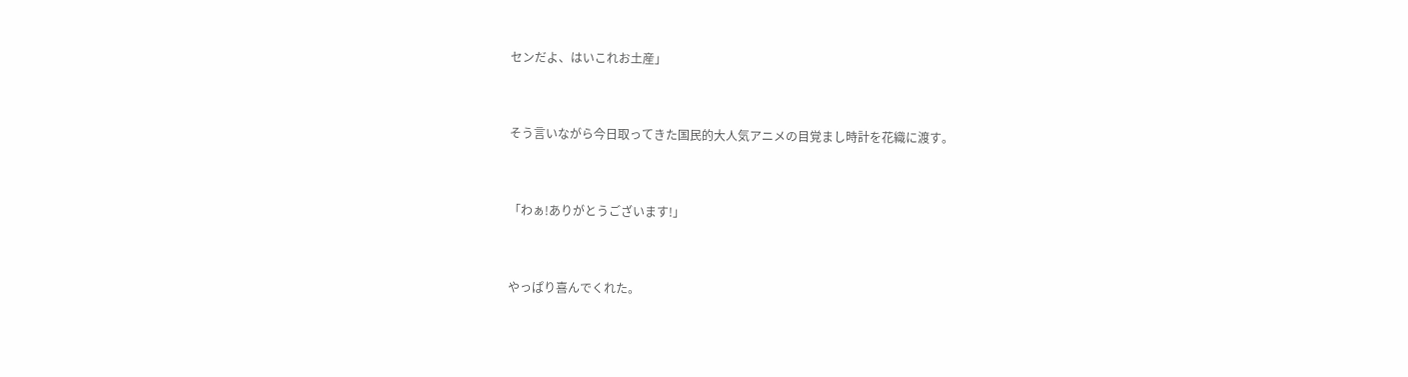センだよ、はいこれお土産」


そう言いながら今日取ってきた国民的大人気アニメの目覚まし時計を花織に渡す。


「わぁ!ありがとうございます!」


やっぱり喜んでくれた。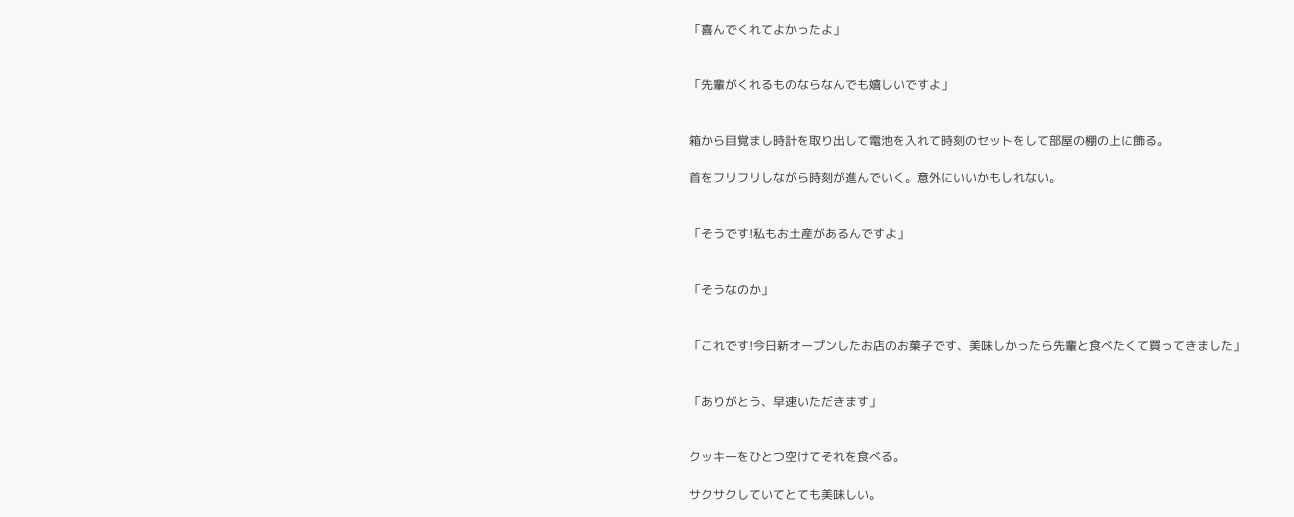「喜んでくれてよかったよ」


「先輩がくれるものならなんでも嬉しいですよ」


箱から目覚まし時計を取り出して電池を入れて時刻のセットをして部屋の棚の上に飾る。

首をフリフリしながら時刻が進んでいく。意外にいいかもしれない。


「そうです!私もお土産があるんですよ」


「そうなのか」


「これです!今日新オープンしたお店のお菓子です、美味しかったら先輩と食べたくて買ってきました」


「ありがとう、早速いただきます」


クッキーをひとつ空けてそれを食べる。

サクサクしていてとても美味しい。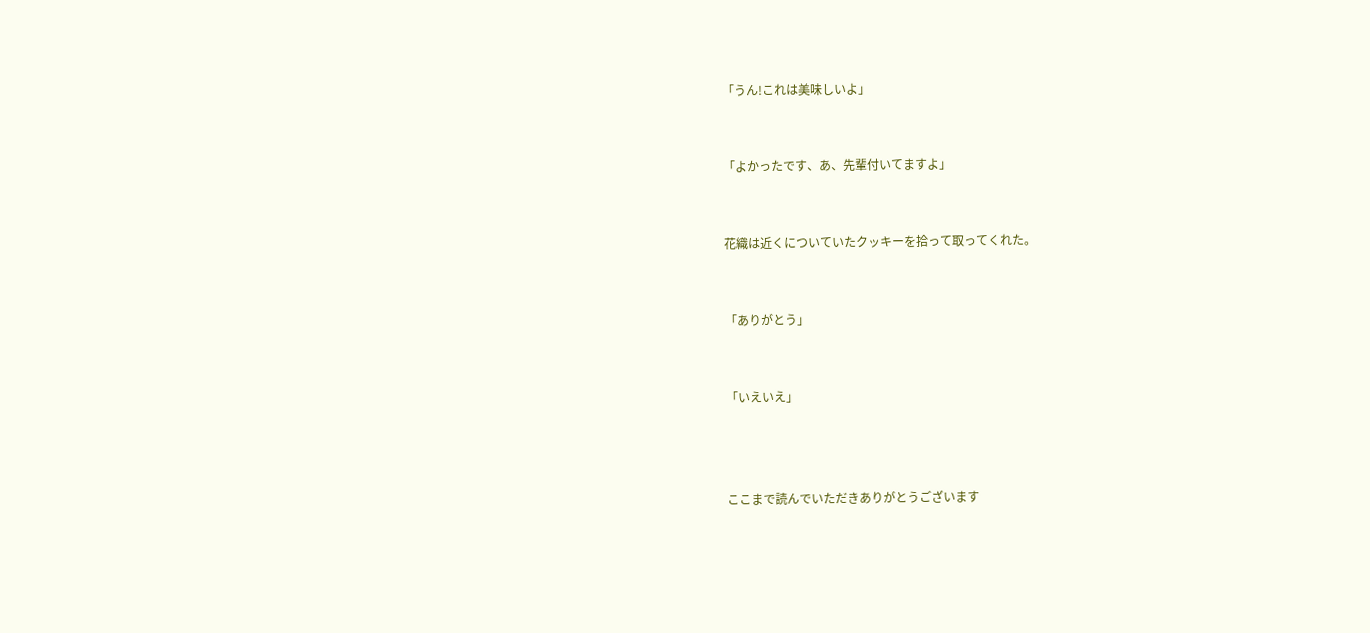「うん!これは美味しいよ」


「よかったです、あ、先輩付いてますよ」


花織は近くについていたクッキーを拾って取ってくれた。


「ありがとう」


「いえいえ」



ここまで読んでいただきありがとうございます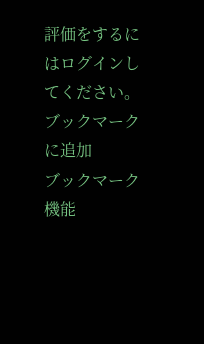評価をするにはログインしてください。
ブックマークに追加
ブックマーク機能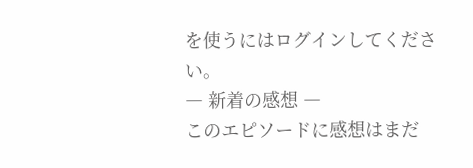を使うにはログインしてください。
― 新着の感想 ―
このエピソードに感想はまだ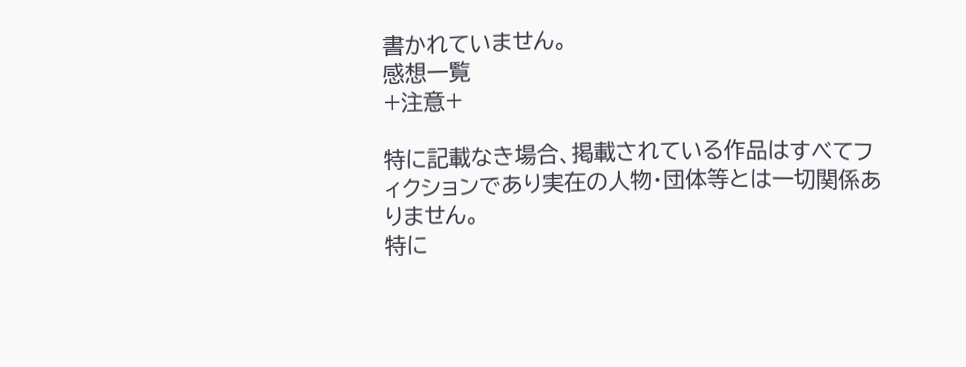書かれていません。
感想一覧
+注意+

特に記載なき場合、掲載されている作品はすべてフィクションであり実在の人物・団体等とは一切関係ありません。
特に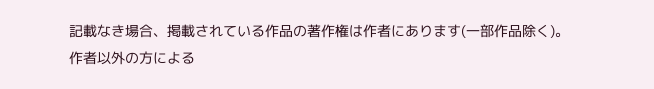記載なき場合、掲載されている作品の著作権は作者にあります(一部作品除く)。
作者以外の方による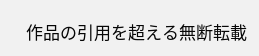作品の引用を超える無断転載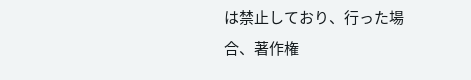は禁止しており、行った場合、著作権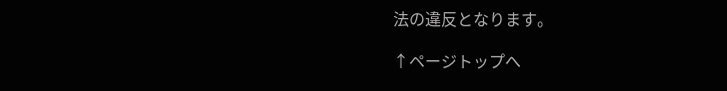法の違反となります。

↑ページトップへ